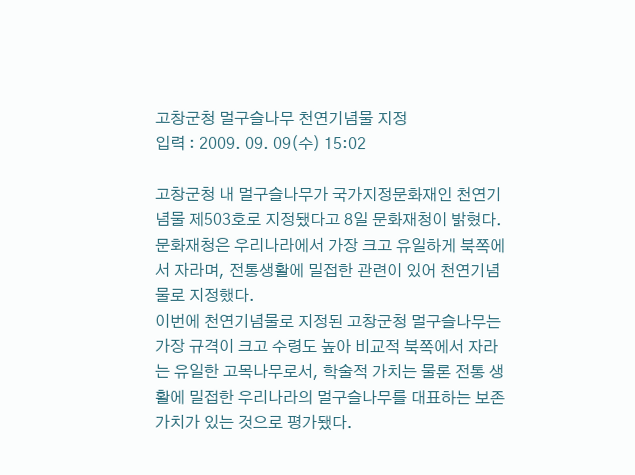고창군청 멀구슬나무 천연기념물 지정
입력 : 2009. 09. 09(수) 15:02

고창군청 내 멀구슬나무가 국가지정문화재인 천연기념물 제503호로 지정됐다고 8일 문화재청이 밝혔다.
문화재청은 우리나라에서 가장 크고 유일하게 북쪽에서 자라며, 전통생활에 밀접한 관련이 있어 천연기념물로 지정했다.
이번에 천연기념물로 지정된 고창군청 멀구슬나무는 가장 규격이 크고 수령도 높아 비교적 북쪽에서 자라는 유일한 고목나무로서, 학술적 가치는 물론 전통 생활에 밀접한 우리나라의 멀구슬나무를 대표하는 보존가치가 있는 것으로 평가됐다.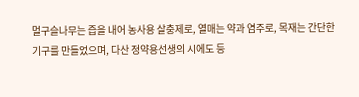멀구슬나무는 즙을 내어 농사용 살충제로, 열매는 약과 염주로, 목재는 간단한 기구를 만들었으며, 다산 정약용선생의 시에도 등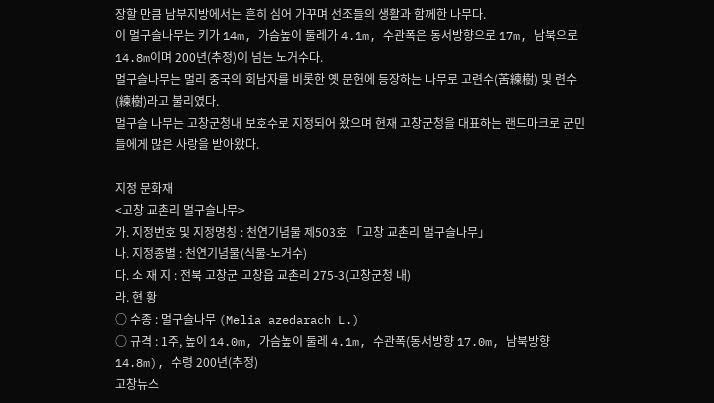장할 만큼 남부지방에서는 흔히 심어 가꾸며 선조들의 생활과 함께한 나무다.
이 멀구슬나무는 키가 14m, 가슴높이 둘레가 4.1m, 수관폭은 동서방향으로 17m, 남북으로 14.8m이며 200년(추정)이 넘는 노거수다.
멀구슬나무는 멀리 중국의 회남자를 비롯한 옛 문헌에 등장하는 나무로 고련수(苦練樹) 및 련수(練樹)라고 불리였다.
멀구슬 나무는 고창군청내 보호수로 지정되어 왔으며 현재 고창군청을 대표하는 랜드마크로 군민들에게 많은 사랑을 받아왔다.

지정 문화재
<고창 교촌리 멀구슬나무>
가. 지정번호 및 지정명칭 : 천연기념물 제503호 「고창 교촌리 멀구슬나무」
나. 지정종별 : 천연기념물(식물-노거수)
다. 소 재 지 : 전북 고창군 고창읍 교촌리 275-3(고창군청 내)
라. 현 황
○ 수종 : 멀구슬나무 (Melia azedarach L.)
○ 규격 : 1주, 높이 14.0m, 가슴높이 둘레 4.1m, 수관폭(동서방향 17.0m, 남북방향 14.8m), 수령 200년(추정)
고창뉴스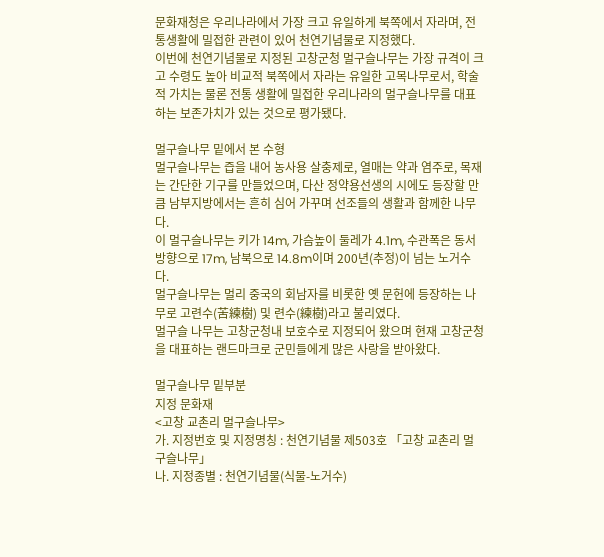문화재청은 우리나라에서 가장 크고 유일하게 북쪽에서 자라며, 전통생활에 밀접한 관련이 있어 천연기념물로 지정했다.
이번에 천연기념물로 지정된 고창군청 멀구슬나무는 가장 규격이 크고 수령도 높아 비교적 북쪽에서 자라는 유일한 고목나무로서, 학술적 가치는 물론 전통 생활에 밀접한 우리나라의 멀구슬나무를 대표하는 보존가치가 있는 것으로 평가됐다.

멀구슬나무 밑에서 본 수형
멀구슬나무는 즙을 내어 농사용 살충제로, 열매는 약과 염주로, 목재는 간단한 기구를 만들었으며, 다산 정약용선생의 시에도 등장할 만큼 남부지방에서는 흔히 심어 가꾸며 선조들의 생활과 함께한 나무다.
이 멀구슬나무는 키가 14m, 가슴높이 둘레가 4.1m, 수관폭은 동서방향으로 17m, 남북으로 14.8m이며 200년(추정)이 넘는 노거수다.
멀구슬나무는 멀리 중국의 회남자를 비롯한 옛 문헌에 등장하는 나무로 고련수(苦練樹) 및 련수(練樹)라고 불리였다.
멀구슬 나무는 고창군청내 보호수로 지정되어 왔으며 현재 고창군청을 대표하는 랜드마크로 군민들에게 많은 사랑을 받아왔다.

멀구슬나무 밑부분
지정 문화재
<고창 교촌리 멀구슬나무>
가. 지정번호 및 지정명칭 : 천연기념물 제503호 「고창 교촌리 멀구슬나무」
나. 지정종별 : 천연기념물(식물-노거수)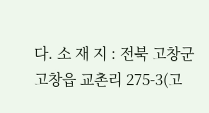다. 소 재 지 : 전북 고창군 고창읍 교촌리 275-3(고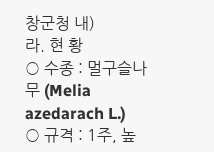창군청 내)
라. 현 황
○ 수종 : 멀구슬나무 (Melia azedarach L.)
○ 규격 : 1주, 높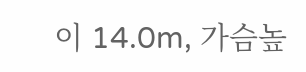이 14.0m, 가슴높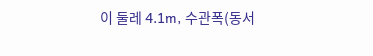이 둘레 4.1m, 수관폭(동서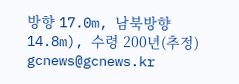방향 17.0m, 남북방향 14.8m), 수령 200년(추정)
gcnews@gcnews.kr